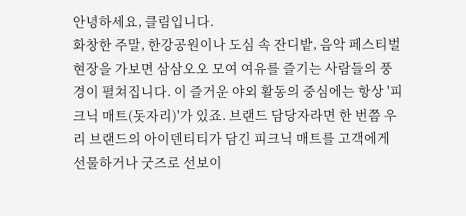안녕하세요, 클림입니다.
화창한 주말, 한강공원이나 도심 속 잔디밭, 음악 페스티벌 현장을 가보면 삼삼오오 모여 여유를 즐기는 사람들의 풍경이 펼쳐집니다. 이 즐거운 야외 활동의 중심에는 항상 '피크닉 매트(돗자리)'가 있죠. 브랜드 담당자라면 한 번쯤 우리 브랜드의 아이덴티티가 담긴 피크닉 매트를 고객에게 선물하거나 굿즈로 선보이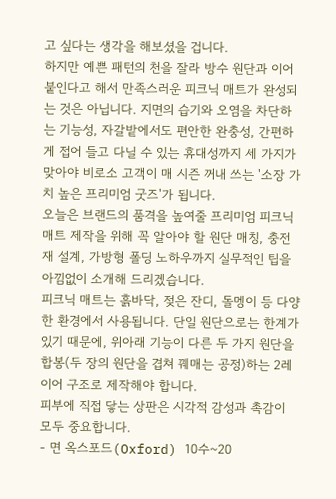고 싶다는 생각을 해보셨을 겁니다.
하지만 예쁜 패턴의 천을 잘라 방수 원단과 이어 붙인다고 해서 만족스러운 피크닉 매트가 완성되는 것은 아닙니다. 지면의 습기와 오염을 차단하는 기능성, 자갈밭에서도 편안한 완충성, 간편하게 접어 들고 다닐 수 있는 휴대성까지 세 가지가 맞아야 비로소 고객이 매 시즌 꺼내 쓰는 '소장 가치 높은 프리미엄 굿즈'가 됩니다.
오늘은 브랜드의 품격을 높여줄 프리미엄 피크닉 매트 제작을 위해 꼭 알아야 할 원단 매칭, 충전재 설계, 가방형 폴딩 노하우까지 실무적인 팁을 아낌없이 소개해 드리겠습니다.
피크닉 매트는 흙바닥, 젖은 잔디, 돌멩이 등 다양한 환경에서 사용됩니다. 단일 원단으로는 한계가 있기 때문에, 위아래 기능이 다른 두 가지 원단을 합봉(두 장의 원단을 겹쳐 꿰매는 공정)하는 2레이어 구조로 제작해야 합니다.
피부에 직접 닿는 상판은 시각적 감성과 촉감이 모두 중요합니다.
- 면 옥스포드(Oxford) 10수~20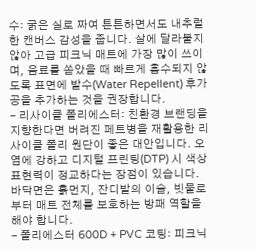수: 굵은 실로 짜여 튼튼하면서도 내추럴한 캔버스 감성을 줍니다. 살에 달라붙지 않아 고급 피크닉 매트에 가장 많이 쓰이며, 음료를 쏟았을 때 빠르게 흡수되지 않도록 표면에 발수(Water Repellent) 후가공을 추가하는 것을 권장합니다.
- 리사이클 폴리에스터: 친환경 브랜딩을 지향한다면 버려진 페트병을 재활용한 리사이클 폴리 원단이 좋은 대안입니다. 오염에 강하고 디지털 프린팅(DTP) 시 색상 표현력이 정교하다는 장점이 있습니다.
바닥면은 흙먼지, 잔디밭의 이슬, 빗물로부터 매트 전체를 보호하는 방패 역할을 해야 합니다.
- 폴리에스터 600D + PVC 코팅: 피크닉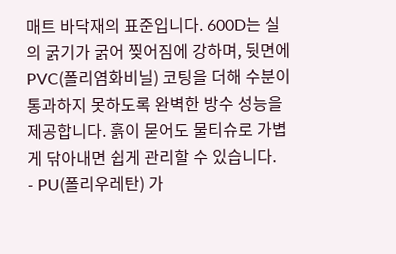매트 바닥재의 표준입니다. 600D는 실의 굵기가 굵어 찢어짐에 강하며, 뒷면에 PVC(폴리염화비닐) 코팅을 더해 수분이 통과하지 못하도록 완벽한 방수 성능을 제공합니다. 흙이 묻어도 물티슈로 가볍게 닦아내면 쉽게 관리할 수 있습니다.
- PU(폴리우레탄) 가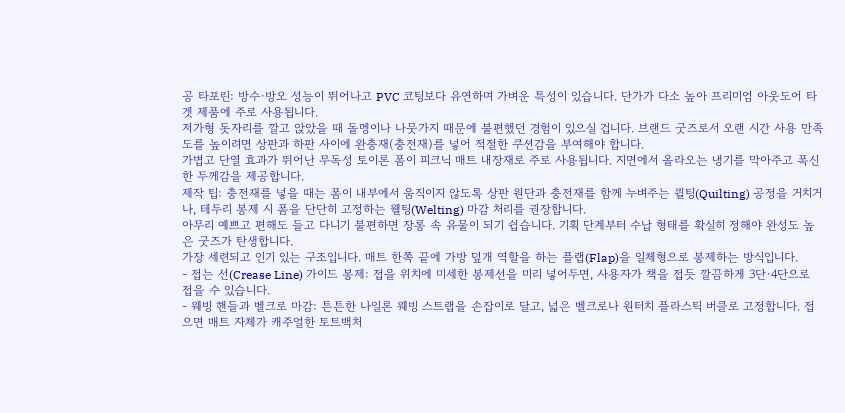공 타포린: 방수·방오 성능이 뛰어나고 PVC 코팅보다 유연하며 가벼운 특성이 있습니다. 단가가 다소 높아 프리미엄 아웃도어 타겟 제품에 주로 사용됩니다.
저가형 돗자리를 깔고 앉았을 때 돌멩이나 나뭇가지 때문에 불편했던 경험이 있으실 겁니다. 브랜드 굿즈로서 오랜 시간 사용 만족도를 높이려면 상판과 하판 사이에 완충재(충전재)를 넣어 적절한 쿠션감을 부여해야 합니다.
가볍고 단열 효과가 뛰어난 무독성 토이론 폼이 피크닉 매트 내장재로 주로 사용됩니다. 지면에서 올라오는 냉기를 막아주고 폭신한 두께감을 제공합니다.
제작 팁: 충전재를 넣을 때는 폼이 내부에서 움직이지 않도록 상판 원단과 충전재를 함께 누벼주는 퀼팅(Quilting) 공정을 거치거나, 테두리 봉제 시 폼을 단단히 고정하는 웰팅(Welting) 마감 처리를 권장합니다.
아무리 예쁘고 편해도 들고 다니기 불편하면 장롱 속 유물이 되기 쉽습니다. 기획 단계부터 수납 형태를 확실히 정해야 완성도 높은 굿즈가 탄생합니다.
가장 세련되고 인기 있는 구조입니다. 매트 한쪽 끝에 가방 덮개 역할을 하는 플랩(Flap)을 일체형으로 봉제하는 방식입니다.
- 접는 선(Crease Line) 가이드 봉제: 접을 위치에 미세한 봉제선을 미리 넣어두면, 사용자가 책을 접듯 깔끔하게 3단·4단으로 접을 수 있습니다.
- 웨빙 핸들과 벨크로 마감: 튼튼한 나일론 웨빙 스트랩을 손잡이로 달고, 넓은 벨크로나 원터치 플라스틱 버클로 고정합니다. 접으면 매트 자체가 캐주얼한 토트백처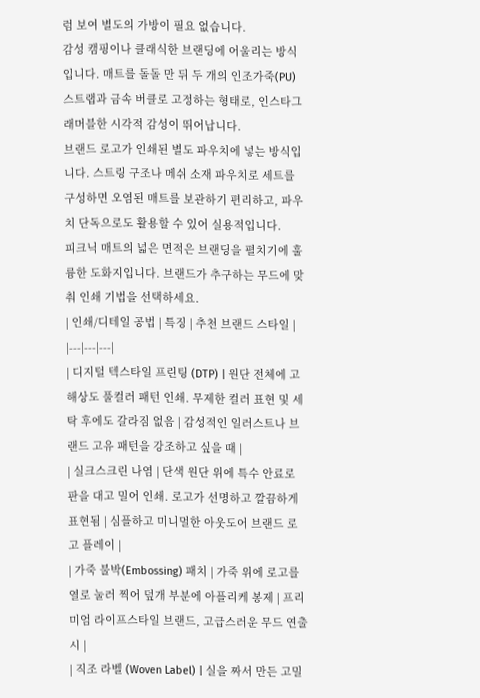럼 보여 별도의 가방이 필요 없습니다.
감성 캠핑이나 클래식한 브랜딩에 어울리는 방식입니다. 매트를 돌돌 만 뒤 두 개의 인조가죽(PU) 스트랩과 금속 버클로 고정하는 형태로, 인스타그래머블한 시각적 감성이 뛰어납니다.
브랜드 로고가 인쇄된 별도 파우치에 넣는 방식입니다. 스트링 구조나 메쉬 소재 파우치로 세트를 구성하면 오염된 매트를 보관하기 편리하고, 파우치 단독으로도 활용할 수 있어 실용적입니다.
피크닉 매트의 넓은 면적은 브랜딩을 펼치기에 훌륭한 도화지입니다. 브랜드가 추구하는 무드에 맞춰 인쇄 기법을 선택하세요.
| 인쇄/디테일 공법 | 특징 | 추천 브랜드 스타일 |
|---|---|---|
| 디지털 텍스타일 프린팅 (DTP) | 원단 전체에 고해상도 풀컬러 패턴 인쇄. 무제한 컬러 표현 및 세탁 후에도 갈라짐 없음 | 감성적인 일러스트나 브랜드 고유 패턴을 강조하고 싶을 때 |
| 실크스크린 나염 | 단색 원단 위에 특수 안료로 판을 대고 밀어 인쇄. 로고가 선명하고 깔끔하게 표현됨 | 심플하고 미니멀한 아웃도어 브랜드 로고 플레이 |
| 가죽 불박(Embossing) 패치 | 가죽 위에 로고를 열로 눌러 찍어 덮개 부분에 아플리케 봉제 | 프리미엄 라이프스타일 브랜드, 고급스러운 무드 연출 시 |
| 직조 라벨 (Woven Label) | 실을 짜서 만든 고밀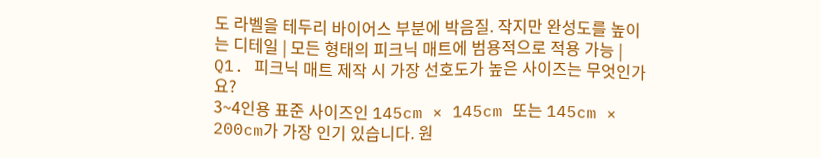도 라벨을 테두리 바이어스 부분에 박음질. 작지만 완성도를 높이는 디테일 | 모든 형태의 피크닉 매트에 범용적으로 적용 가능 |
Q1. 피크닉 매트 제작 시 가장 선호도가 높은 사이즈는 무엇인가요?
3~4인용 표준 사이즈인 145cm × 145cm 또는 145cm × 200cm가 가장 인기 있습니다. 원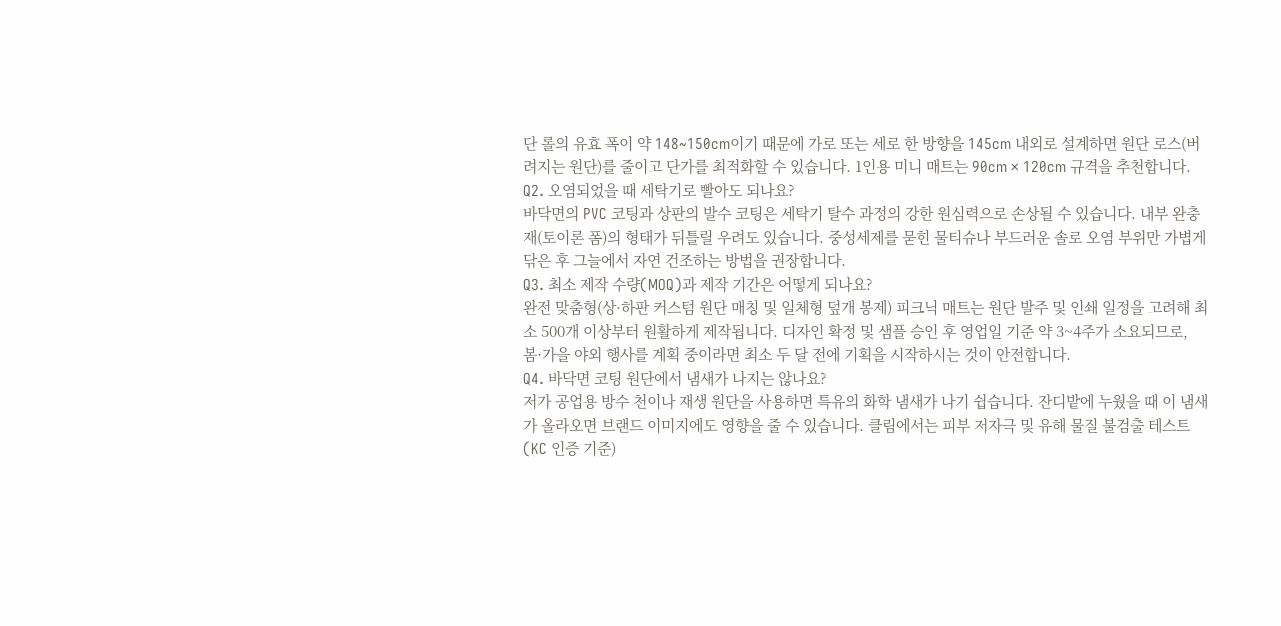단 롤의 유효 폭이 약 148~150cm이기 때문에 가로 또는 세로 한 방향을 145cm 내외로 설계하면 원단 로스(버려지는 원단)를 줄이고 단가를 최적화할 수 있습니다. 1인용 미니 매트는 90cm × 120cm 규격을 추천합니다.
Q2. 오염되었을 때 세탁기로 빨아도 되나요?
바닥면의 PVC 코팅과 상판의 발수 코팅은 세탁기 탈수 과정의 강한 원심력으로 손상될 수 있습니다. 내부 완충재(토이론 폼)의 형태가 뒤틀릴 우려도 있습니다. 중성세제를 묻힌 물티슈나 부드러운 솔로 오염 부위만 가볍게 닦은 후 그늘에서 자연 건조하는 방법을 권장합니다.
Q3. 최소 제작 수량(MOQ)과 제작 기간은 어떻게 되나요?
완전 맞춤형(상·하판 커스텀 원단 매칭 및 일체형 덮개 봉제) 피크닉 매트는 원단 발주 및 인쇄 일정을 고려해 최소 500개 이상부터 원활하게 제작됩니다. 디자인 확정 및 샘플 승인 후 영업일 기준 약 3~4주가 소요되므로, 봄·가을 야외 행사를 계획 중이라면 최소 두 달 전에 기획을 시작하시는 것이 안전합니다.
Q4. 바닥면 코팅 원단에서 냄새가 나지는 않나요?
저가 공업용 방수 천이나 재생 원단을 사용하면 특유의 화학 냄새가 나기 쉽습니다. 잔디밭에 누웠을 때 이 냄새가 올라오면 브랜드 이미지에도 영향을 줄 수 있습니다. 클림에서는 피부 저자극 및 유해 물질 불검출 테스트(KC 인증 기준)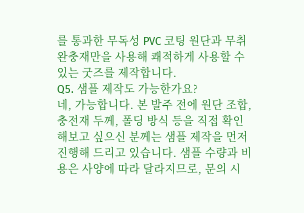를 통과한 무독성 PVC 코팅 원단과 무취 완충재만을 사용해 쾌적하게 사용할 수 있는 굿즈를 제작합니다.
Q5. 샘플 제작도 가능한가요?
네, 가능합니다. 본 발주 전에 원단 조합, 충전재 두께, 폴딩 방식 등을 직접 확인해보고 싶으신 분께는 샘플 제작을 먼저 진행해 드리고 있습니다. 샘플 수량과 비용은 사양에 따라 달라지므로, 문의 시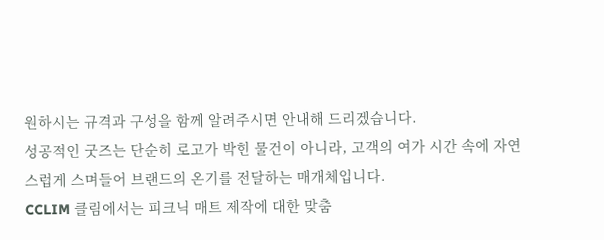원하시는 규격과 구성을 함께 알려주시면 안내해 드리겠습니다.
성공적인 굿즈는 단순히 로고가 박힌 물건이 아니라, 고객의 여가 시간 속에 자연스럽게 스며들어 브랜드의 온기를 전달하는 매개체입니다.
CCLIM 클림에서는 피크닉 매트 제작에 대한 맞춤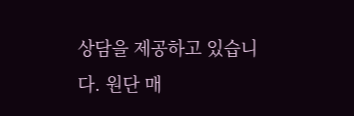상담을 제공하고 있습니다. 원단 매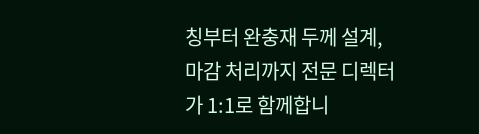칭부터 완충재 두께 설계, 마감 처리까지 전문 디렉터가 1:1로 함께합니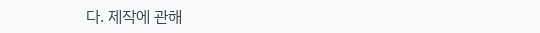다. 제작에 관해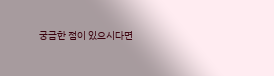궁금한 점이 있으시다면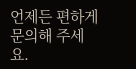언제든 편하게 문의해 주세요.